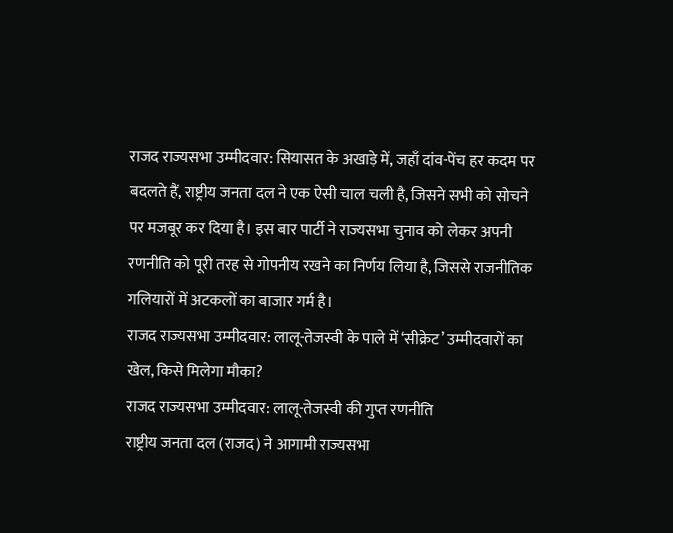राजद राज्यसभा उम्मीदवार: सियासत के अखाड़े में, जहाँ दांव-पेंच हर कदम पर बदलते हैं, राष्ट्रीय जनता दल ने एक ऐसी चाल चली है, जिसने सभी को सोचने पर मजबूर कर दिया है। इस बार पार्टी ने राज्यसभा चुनाव को लेकर अपनी रणनीति को पूरी तरह से गोपनीय रखने का निर्णय लिया है, जिससे राजनीतिक गलियारों में अटकलों का बाजार गर्म है।
राजद राज्यसभा उम्मीदवार: लालू-तेजस्वी के पाले में ‘सीक्रेट’ उम्मीदवारों का खेल, किसे मिलेगा मौका?
राजद राज्यसभा उम्मीदवार: लालू-तेजस्वी की गुप्त रणनीति
राष्ट्रीय जनता दल (राजद) ने आगामी राज्यसभा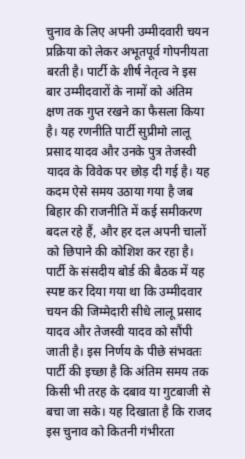चुनाव के लिए अपनी उम्मीदवारी चयन प्रक्रिया को लेकर अभूतपूर्व गोपनीयता बरती है। पार्टी के शीर्ष नेतृत्व ने इस बार उम्मीदवारों के नामों को अंतिम क्षण तक गुप्त रखने का फैसला किया है। यह रणनीति पार्टी सुप्रीमो लालू प्रसाद यादव और उनके पुत्र तेजस्वी यादव के विवेक पर छोड़ दी गई है। यह कदम ऐसे समय उठाया गया है जब बिहार की राजनीति में कई समीकरण बदल रहे हैं, और हर दल अपनी चालों को छिपाने की कोशिश कर रहा है।
पार्टी के संसदीय बोर्ड की बैठक में यह स्पष्ट कर दिया गया था कि उम्मीदवार चयन की जिम्मेदारी सीधे लालू प्रसाद यादव और तेजस्वी यादव को सौंपी जाती है। इस निर्णय के पीछे संभवतः पार्टी की इच्छा है कि अंतिम समय तक किसी भी तरह के दबाव या गुटबाजी से बचा जा सके। यह दिखाता है कि राजद इस चुनाव को कितनी गंभीरता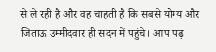से ले रही है और वह चाहती है कि सबसे योग्य और जिताऊ उम्मीदवार ही सदन में पहुंचे। आप पढ़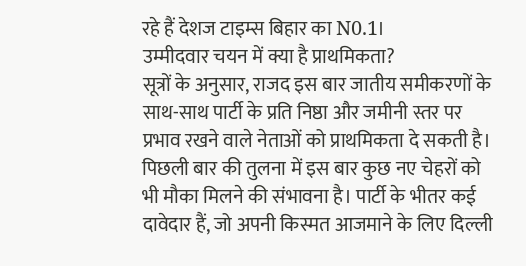रहे हैं देशज टाइम्स बिहार का N0.1।
उम्मीदवार चयन में क्या है प्राथमिकता?
सूत्रों के अनुसार, राजद इस बार जातीय समीकरणों के साथ-साथ पार्टी के प्रति निष्ठा और जमीनी स्तर पर प्रभाव रखने वाले नेताओं को प्राथमिकता दे सकती है। पिछली बार की तुलना में इस बार कुछ नए चेहरों को भी मौका मिलने की संभावना है। पार्टी के भीतर कई दावेदार हैं, जो अपनी किस्मत आजमाने के लिए दिल्ली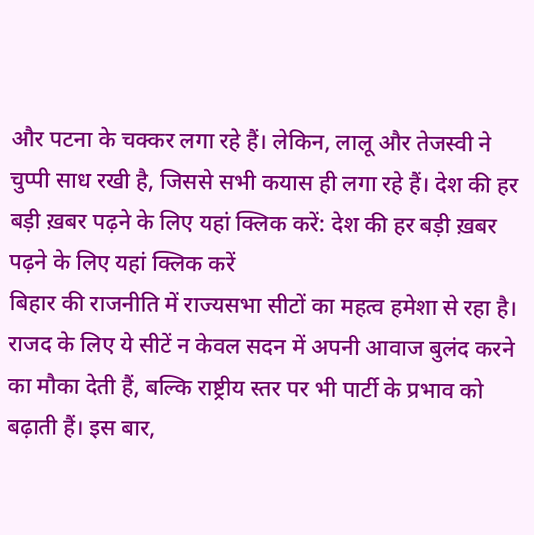और पटना के चक्कर लगा रहे हैं। लेकिन, लालू और तेजस्वी ने चुप्पी साध रखी है, जिससे सभी कयास ही लगा रहे हैं। देश की हर बड़ी ख़बर पढ़ने के लिए यहां क्लिक करें: देश की हर बड़ी ख़बर पढ़ने के लिए यहां क्लिक करें
बिहार की राजनीति में राज्यसभा सीटों का महत्व हमेशा से रहा है। राजद के लिए ये सीटें न केवल सदन में अपनी आवाज बुलंद करने का मौका देती हैं, बल्कि राष्ट्रीय स्तर पर भी पार्टी के प्रभाव को बढ़ाती हैं। इस बार,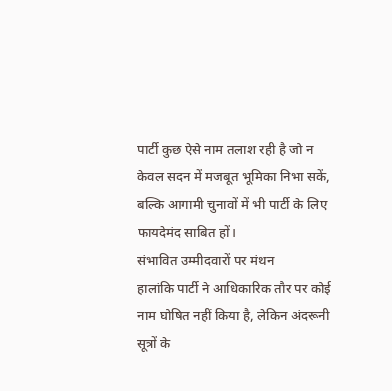पार्टी कुछ ऐसे नाम तलाश रही है जो न केवल सदन में मजबूत भूमिका निभा सकें, बल्कि आगामी चुनावों में भी पार्टी के लिए फायदेमंद साबित हों।
संभावित उम्मीदवारों पर मंथन
हालांकि पार्टी ने आधिकारिक तौर पर कोई नाम घोषित नहीं किया है, लेकिन अंदरूनी सूत्रों के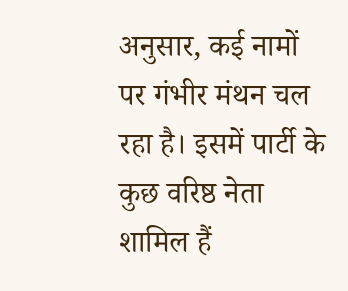अनुसार, कई नामों पर गंभीर मंथन चल रहा है। इसमें पार्टी के कुछ वरिष्ठ नेता शामिल हैं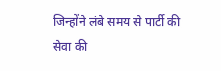जिन्होंने लंबे समय से पार्टी की सेवा की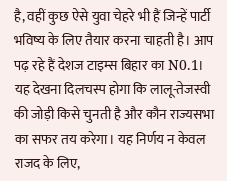है, वहीं कुछ ऐसे युवा चेहरे भी हैं जिन्हें पार्टी भविष्य के लिए तैयार करना चाहती है। आप पढ़ रहे हैं देशज टाइम्स बिहार का N0.1। यह देखना दिलचस्प होगा कि लालू-तेजस्वी की जोड़ी किसे चुनती है और कौन राज्यसभा का सफर तय करेगा। यह निर्णय न केवल राजद के लिए,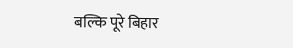बल्कि पूरे बिहार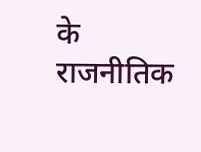के राजनीतिक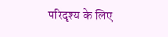परिदृश्य के लिए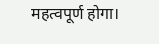महत्वपूर्ण होगा।